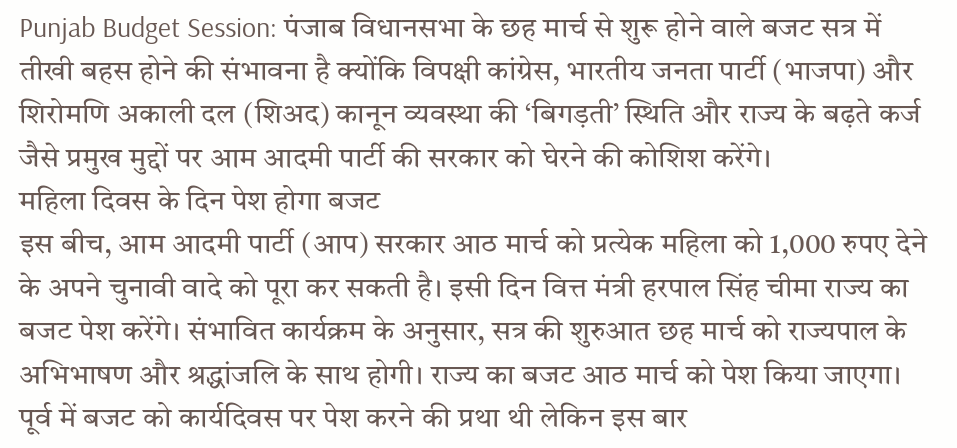Punjab Budget Session: पंजाब विधानसभा के छह मार्च से शुरू होने वाले बजट सत्र में तीखी बहस होने की संभावना है क्योंकि विपक्षी कांग्रेस, भारतीय जनता पार्टी (भाजपा) और शिरोमणि अकाली दल (शिअद) कानून व्यवस्था की ‘बिगड़ती’ स्थिति और राज्य के बढ़ते कर्ज जैसे प्रमुख मुद्दों पर आम आदमी पार्टी की सरकार को घेरने की कोशिश करेंगे।
महिला दिवस के दिन पेश होगा बजट
इस बीच, आम आदमी पार्टी (आप) सरकार आठ मार्च को प्रत्येक महिला को 1,000 रुपए देने के अपने चुनावी वादे को पूरा कर सकती है। इसी दिन वित्त मंत्री हरपाल सिंह चीमा राज्य का बजट पेश करेंगे। संभावित कार्यक्रम के अनुसार, सत्र की शुरुआत छह मार्च को राज्यपाल के अभिभाषण और श्रद्धांजलि के साथ होगी। राज्य का बजट आठ मार्च को पेश किया जाएगा। पूर्व में बजट को कार्यदिवस पर पेश करने की प्रथा थी लेकिन इस बार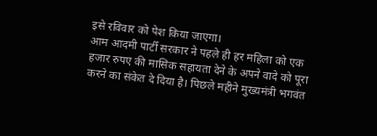इसे रविवार को पेश किया जाएगा।
आम आदमी पार्टी सरकार ने पहले ही हर महिला को एक हजार रुपए की मासिक सहायता देने के अपने वादे को पूरा करने का संकेत दे दिया है। पिछले महीने मुख्यमंत्री भगवंत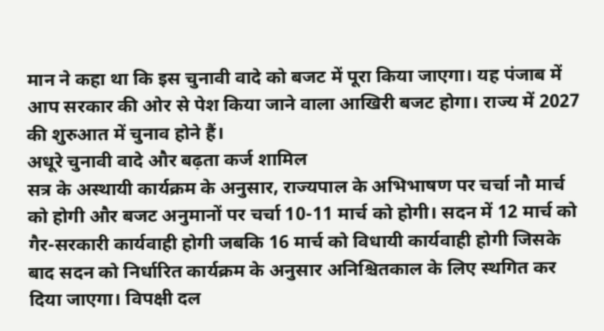मान ने कहा था कि इस चुनावी वादे को बजट में पूरा किया जाएगा। यह पंजाब में आप सरकार की ओर से पेश किया जाने वाला आखिरी बजट होगा। राज्य में 2027 की शुरुआत में चुनाव होने हैं।
अधूरे चुनावी वादे और बढ़ता कर्ज शामिल
सत्र के अस्थायी कार्यक्रम के अनुसार, राज्यपाल के अभिभाषण पर चर्चा नौ मार्च को होगी और बजट अनुमानों पर चर्चा 10-11 मार्च को होगी। सदन में 12 मार्च को गैर-सरकारी कार्यवाही होगी जबकि 16 मार्च को विधायी कार्यवाही होगी जिसके बाद सदन को निर्धारित कार्यक्रम के अनुसार अनिश्चितकाल के लिए स्थगित कर दिया जाएगा। विपक्षी दल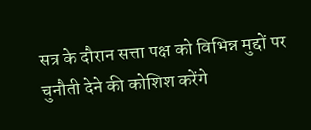सत्र के दौरान सत्ता पक्ष को विभिन्न मुद्दों पर चुनौती देने की कोशिश करेंगे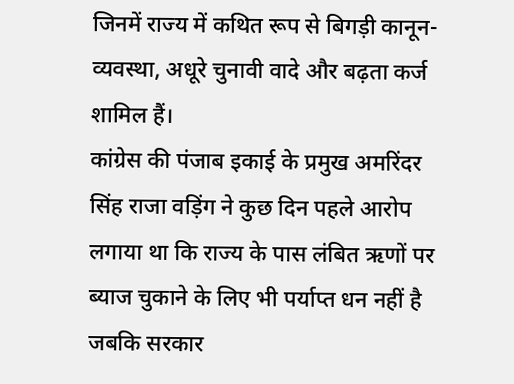जिनमें राज्य में कथित रूप से बिगड़ी कानून-व्यवस्था, अधूरे चुनावी वादे और बढ़ता कर्ज शामिल हैं।
कांग्रेस की पंजाब इकाई के प्रमुख अमरिंदर सिंह राजा वड़िंग ने कुछ दिन पहले आरोप लगाया था कि राज्य के पास लंबित ऋणों पर ब्याज चुकाने के लिए भी पर्याप्त धन नहीं है जबकि सरकार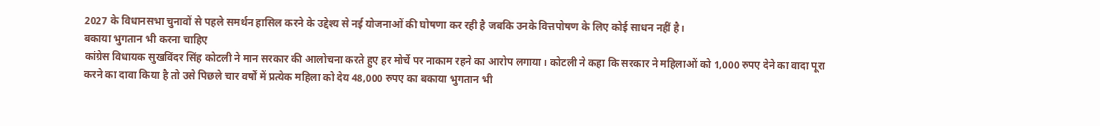2027 के विधानसभा चुनावों से पहले समर्थन हासिल करने के उद्देश्य से नई योजनाओं की घोषणा कर रही है जबकि उनके वित्तपोषण के लिए कोई साधन नहीं है।
बकाया भुगतान भी करना चाहिए
कांग्रेस विधायक सुखविंदर सिंह कोटली ने मान सरकार की आलोचना करते हुए हर मोर्चे पर नाकाम रहने का आरोप लगाया। कोटली ने कहा कि सरकार ने महिलाओं को 1,000 रुपए देने का वादा पूरा करने का दावा किया है तो उसे पिछले चार वर्षों में प्रत्येक महिला को देय 48,000 रुपए का बकाया भुगतान भी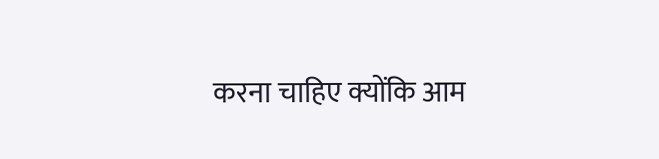करना चाहिए क्योंकि आम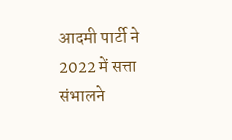आदमी पार्टी ने 2022 में सत्ता संभालने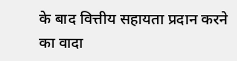के बाद वित्तीय सहायता प्रदान करने का वादा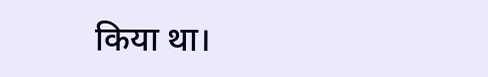किया था।